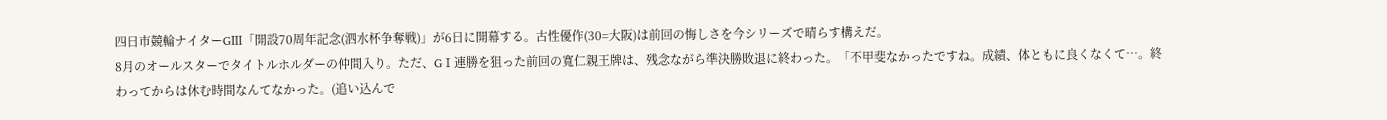四日市競輪ナイターGⅢ「開設70周年記念(泗水杯争奪戦)」が6日に開幕する。古性優作(30=大阪)は前回の悔しさを今シリーズで晴らす構えだ。
8月のオールスターでタイトルホルダーの仲間入り。ただ、GⅠ連勝を狙った前回の寬仁親王牌は、残念ながら準決勝敗退に終わった。「不甲斐なかったですね。成績、体ともに良くなくて…。終わってからは休む時間なんてなかった。(追い込んで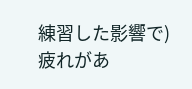練習した影響で)疲れがあ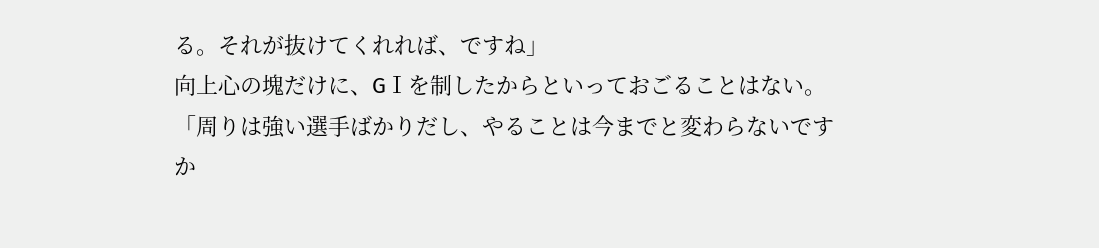る。それが抜けてくれれば、ですね」
向上心の塊だけに、GⅠを制したからといっておごることはない。「周りは強い選手ばかりだし、やることは今までと変わらないですか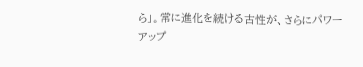ら」。常に進化を続ける古性が、さらにパワーアップ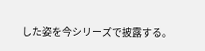した姿を今シリーズで披露する。